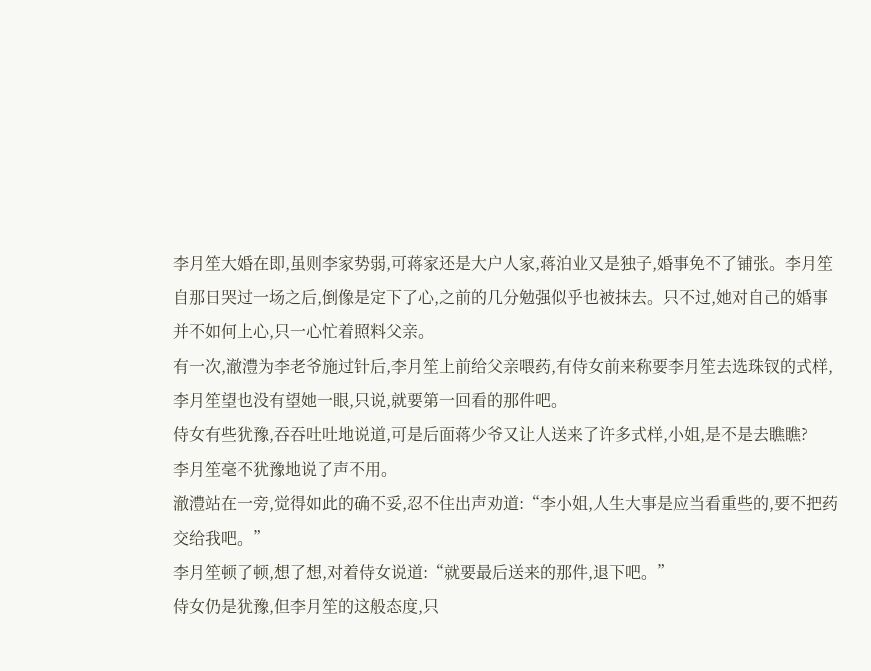李月笙大婚在即,虽则李家势弱,可蒋家还是大户人家,蒋泊业又是独子,婚事免不了铺张。李月笙自那日哭过一场之后,倒像是定下了心,之前的几分勉强似乎也被抹去。只不过,她对自己的婚事并不如何上心,只一心忙着照料父亲。
有一次,澈澧为李老爷施过针后,李月笙上前给父亲喂药,有侍女前来称要李月笙去选珠钗的式样,李月笙望也没有望她一眼,只说,就要第一回看的那件吧。
侍女有些犹豫,吞吞吐吐地说道,可是后面蒋少爷又让人送来了许多式样,小姐,是不是去瞧瞧?
李月笙毫不犹豫地说了声不用。
澈澧站在一旁,觉得如此的确不妥,忍不住出声劝道:“李小姐,人生大事是应当看重些的,要不把药交给我吧。”
李月笙顿了顿,想了想,对着侍女说道:“就要最后送来的那件,退下吧。”
侍女仍是犹豫,但李月笙的这般态度,只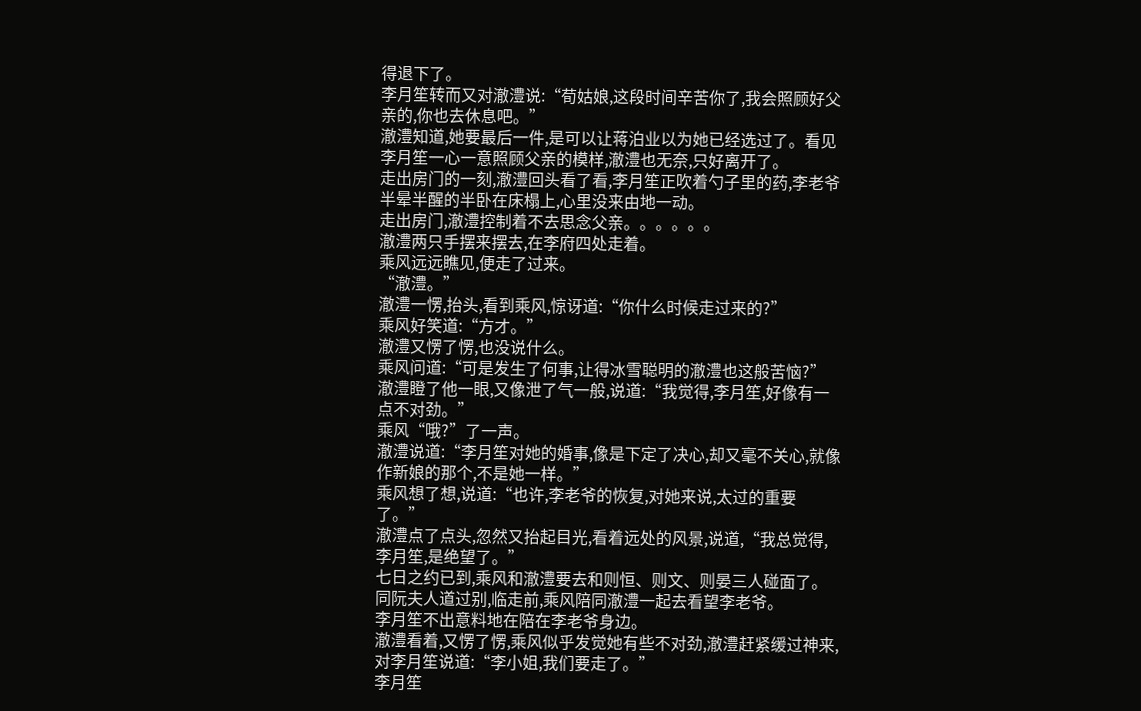得退下了。
李月笙转而又对澈澧说:“荀姑娘,这段时间辛苦你了,我会照顾好父亲的,你也去休息吧。”
澈澧知道,她要最后一件,是可以让蒋泊业以为她已经选过了。看见李月笙一心一意照顾父亲的模样,澈澧也无奈,只好离开了。
走出房门的一刻,澈澧回头看了看,李月笙正吹着勺子里的药,李老爷半晕半醒的半卧在床榻上,心里没来由地一动。
走出房门,澈澧控制着不去思念父亲。。。。。。
澈澧两只手摆来摆去,在李府四处走着。
乘风远远瞧见,便走了过来。
“澈澧。”
澈澧一愣,抬头,看到乘风,惊讶道:“你什么时候走过来的?”
乘风好笑道:“方才。”
澈澧又愣了愣,也没说什么。
乘风问道:“可是发生了何事,让得冰雪聪明的澈澧也这般苦恼?”
澈澧瞪了他一眼,又像泄了气一般,说道:“我觉得,李月笙,好像有一点不对劲。”
乘风“哦?”了一声。
澈澧说道:“李月笙对她的婚事,像是下定了决心,却又毫不关心,就像作新娘的那个,不是她一样。”
乘风想了想,说道:“也许,李老爷的恢复,对她来说,太过的重要了。”
澈澧点了点头,忽然又抬起目光,看着远处的风景,说道,“我总觉得,李月笙,是绝望了。”
七日之约已到,乘风和澈澧要去和则恒、则文、则晏三人碰面了。
同阮夫人道过别,临走前,乘风陪同澈澧一起去看望李老爷。
李月笙不出意料地在陪在李老爷身边。
澈澧看着,又愣了愣,乘风似乎发觉她有些不对劲,澈澧赶紧缓过神来,对李月笙说道:“李小姐,我们要走了。”
李月笙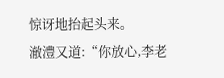惊讶地抬起头来。
澈澧又道:“你放心,李老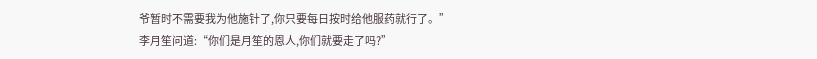爷暂时不需要我为他施针了,你只要每日按时给他服药就行了。”
李月笙问道:“你们是月笙的恩人,你们就要走了吗?”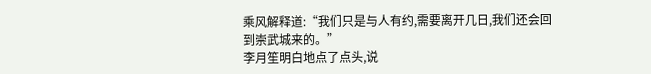乘风解释道:“我们只是与人有约,需要离开几日,我们还会回到崇武城来的。”
李月笙明白地点了点头,说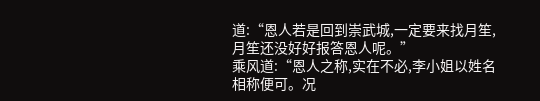道:“恩人若是回到崇武城,一定要来找月笙,月笙还没好好报答恩人呢。”
乘风道:“恩人之称,实在不必,李小姐以姓名相称便可。况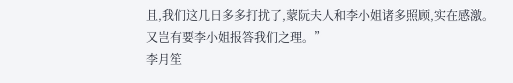且,我们这几日多多打扰了,蒙阮夫人和李小姐诸多照顾,实在感激。又岂有要李小姐报答我们之理。”
李月笙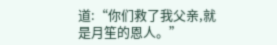道:“你们救了我父亲,就是月笙的恩人。”